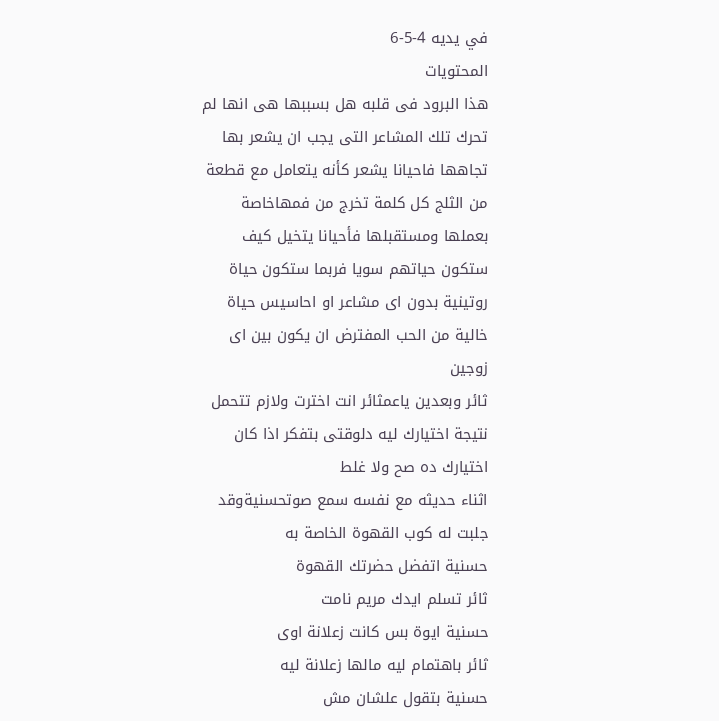في يديه 4-5-6
المحتويات
هذا البرود فى قلبه هل بسببها هى انها لم تحرك تلك المشاعر التى يجب ان يشعر بها تجاهها فاحيانا يشعر كأنه يتعامل مع قطعة من الثلج كل كلمة تخرج من فمهاخاصة بعملها ومستقبلها فأحيانا يتخيل كيف ستكون حياتهم سويا فربما ستكون حياة روتينية بدون اى مشاعر او احاسيس حياة خالية من الحب المفترض ان يكون بين اى زوجين
ثائر وبعدين ياعمثائر انت اخترت ولازم تتحمل نتيجة اختيارك ليه دلوقتى بتفكر اذا كان اختيارك ده صح ولا غلط
اثناء حديثه مع نفسه سمع صوتحسنيةوقد جلبت له كوب القهوة الخاصة به
حسنية اتفضل حضرتك القهوة
ثائر تسلم ايدك مريم نامت
حسنية ايوة بس كانت زعلانة اوى
ثائر باهتمام ليه مالها زعلانة ليه
حسنية بتقول علشان مش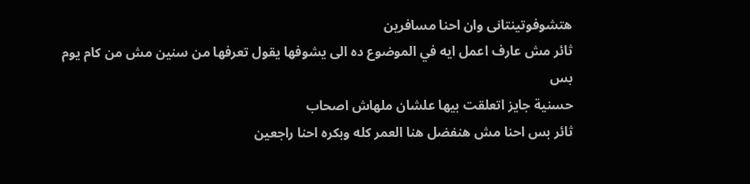هتشوفوتينتانى وان احنا مسافرين
ثائر مش عارف اعمل ايه في الموضوع ده الى يشوفها يقول تعرفها من سنين مش من كام يوم بس
حسنية جايز اتعلقت بيها علشان ملهاش اصحاب
ثائر بس احنا مش هنفضل هنا العمر كله وبكره احنا راجعين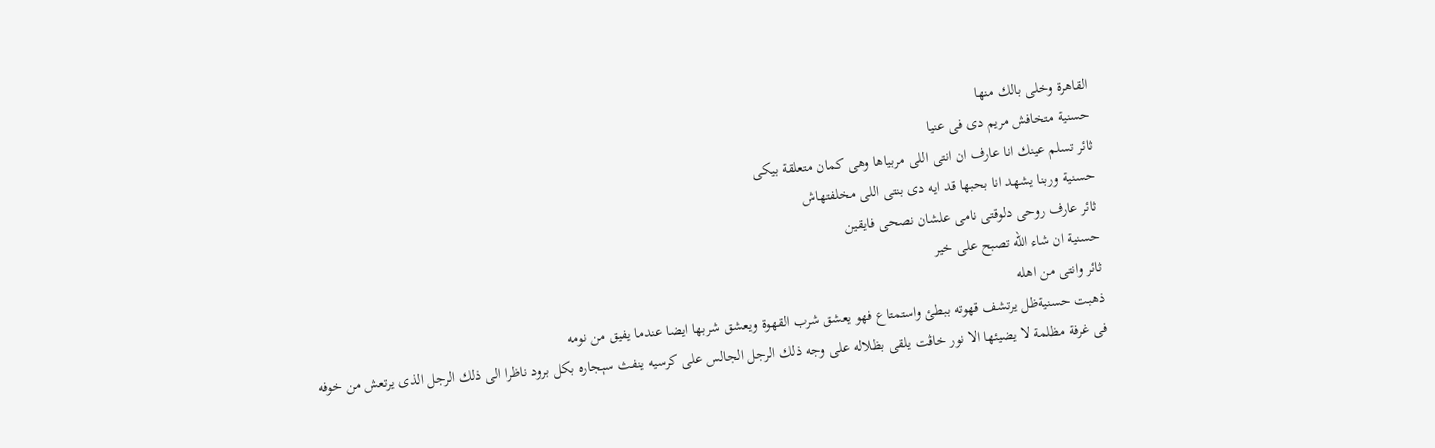القاهرة وخلى بالك منها
حسنية متخافش مريم دى فى عنيا
ثائر تسلم عينك انا عارف ان انتى اللى مربياها وهى كمان متعلقة بيكى
حسنية وربنا يشهد انا بحبها قد ايه دى بنتى اللى مخلفتهاش
ثائر عارف روحى دلوقتى نامى علشان نصحى فايقين
حسنية ان شاء الله تصبح على خير
ثائر وانتى من اهله
ذهبت حسنيةظل يرتشف قهوته ببطئ واستمتاع فهو يعشق شرب القهوة ويعشق شربها ايضا عندما يفيق من نومه
فى غرفة مظلمة لا يضيئها الا نور خاڤت يلقى بظلاله على وجه ذلك الرجل الجالس على كرسيه ينفث سېجاره بكل برود ناظرا الى ذلك الرجل الذى يرتعش من خوفه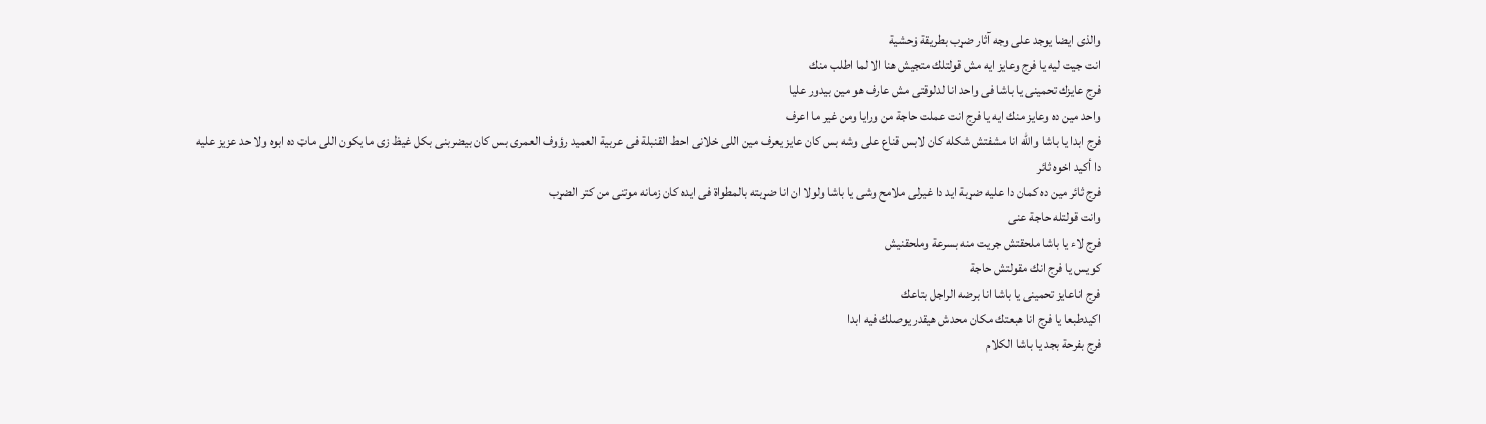والذى ايضا يوجد على وجه آثار ضړب بطريقة ۏحشية
انت جيت ليه يا فرج وعايز ايه مش قولتلك متجيش هنا الا لما اطلب منك
فرج عايزك تحمينى يا باشا فى واحد انا لدلوقتى مش عارف هو مين بيدور عليا
واحد مين ده وعايز منك ايه يا فرج انت عملت حاجة من ورايا ومن غير ما اعرف
فرج ابدا يا باشا والله انا مشفتش شكله كان لابس قناع على وشه بس كان عايز يعرف مين اللى خلانى احط القنبلة فى عربية العميد رؤوف العمرى بس كان بيضربنى بكل غيظ زى ما يكون اللى ماټ ده ابوه ولا حد عزيز عليه
دا أكيد اخوه ثائر
فرج ثائر مين ده كمان دا عليه ضړبة ايد دا غيرلى ملامح وشى يا باشا ولولا ان انا ضړبته بالمطواة فى ايده كان زمانه موتنى من كتر الضړب
وانت قولتله حاجة عنى
فرج لاء يا باشا ملحقتش جريت منه بسرعة وملحقنيش
كويس يا فرج انك مقولتش حاجة
فرج اناعايز تحمينى يا باشا انا برضه الراجل بتاعك
اكيدطبعا يا فرج انا هبعتك مكان محدش هيقدر يوصلك فيه ابدا
فرج بفرحة بجد يا باشا الكلام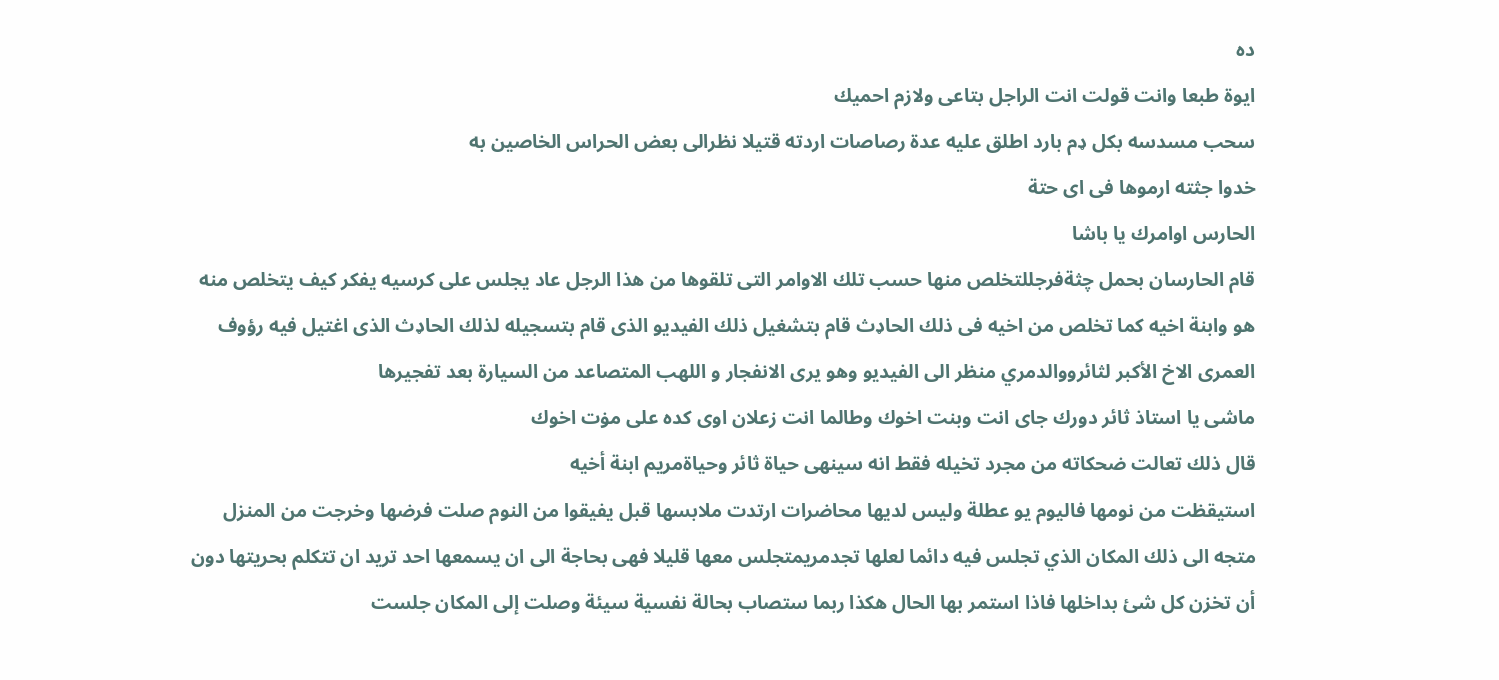ده
ايوة طبعا وانت قولت انت الراجل بتاعى ولازم احميك
سحب مسدسه بكل ډم بارد اطلق عليه عدة رصاصات اردته قتيلا نظرالى بعض الحراس الخاصين به
خدوا جثته ارموها فى اى حتة
الحارس اوامرك يا باشا
قام الحارسان بحمل چثةفرجللتخلص منها حسب تلك الاوامر التى تلقوها من هذا الرجل عاد يجلس على كرسيه يفكر كيف يتخلص منه هو وابنة اخيه كما تخلص من اخيه فى ذلك الحاډث قام بتشغيل ذلك الفيديو الذى قام بتسجيله لذلك الحاډث الذى اغتيل فيه رؤوف العمرى الاخ الأكبر لثائرووالدمري منظر الى الفيديو وهو يرى الانفجار و اللهب المتصاعد من السيارة بعد تفجيرها
ماشى يا استاذ ثائر دورك جاى انت وبنت اخوك وطالما انت زعلان اوى كده على مۏت اخوك
قال ذلك تعالت ضحكاته من مجرد تخيله فقط انه سينهى حياة ثائر وحياةمريم ابنة أخيه
استيقظت من نومها فاليوم يو عطلة وليس لديها محاضرات ارتدت ملابسها قبل يفيقوا من النوم صلت فرضها وخرجت من المنزل متجه الى ذلك المكان الذي تجلس فيه دائما لعلها تجدمريمتجلس معها قليلا فهى بحاجة الى ان يسمعها احد تريد ان تتكلم بحريتها دون أن تخزن كل شئ بداخلها فاذا استمر بها الحال هكذا ربما ستصاب بحالة نفسية سيئة وصلت إلى المكان جلست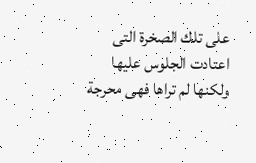على تلك الصخرة التى اعتادت الجلوس عليها ولكنها لم تراها فهى محرجة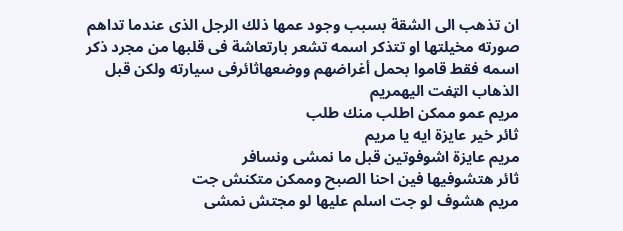ان تذهب الى الشقة بسبب وجود عمها ذلك الرجل الذى عندما تداهم صورته مخيلتها او تتذكر اسمه تشعر بارتعاشة فى قلبها من مجرد ذكر اسمه فقط قاموا بحمل أغراضهم ووضعهاثائرفى سيارته ولكن قبل الذهاب الټفت اليهمريم
مريم عمو ممكن اطلب منك طلب
ثائر خير عايزة ايه يا مريم
مريم عايزة اشوفوتين قبل ما نمشى ونسافر
ثائر هتشوفيها فين احنا الصبح وممكن متكنش جت
مريم هشوف لو جت اسلم عليها لو مجتش نمشى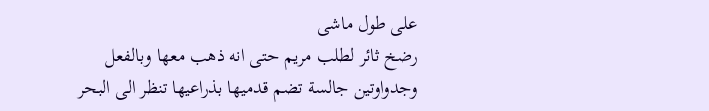على طول ماشى
رضخ ثائر لطلب مريم حتى انه ذهب معها وبالفعل وجدواوتين جالسة تضم قدميها بذراعيها تنظر الى البحر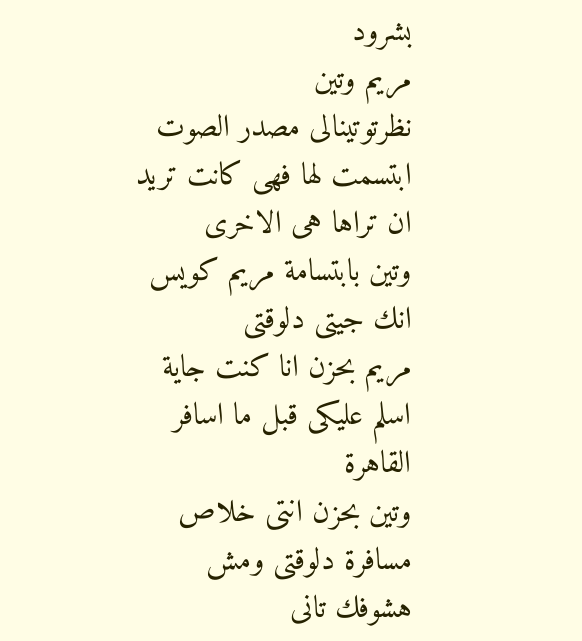بشرود
مريم وتين
نظرتوتينالى مصدر الصوت ابتسمت لها فهى كانت تريد ان تراها هى الاخرى
وتين بابتسامة مريم كويس انك جيتى دلوقتى
مريم بحزن انا كنت جاية اسلم عليكى قبل ما اسافر القاهرة
وتين بحزن انتى خلاص مسافرة دلوقتى ومش هشوفك تانى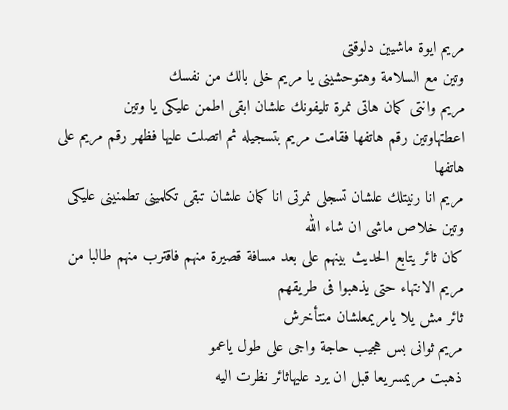مريم ايوة ماشيين دلوقتى
وتين مع السلامة وهتوحشينى يا مريم خلى بالك من نفسك
مريم وانتى كمان هاتى نمرة تليفونك علشان ابقى اطمن عليكى يا وتين
اعطتهاوتين رقم هاتفها فقامت مريم بتسجيله ثم اتصلت عليها فظهر رقم مريم على هاتفها
مريم انا رنيتلك علشان تسجلى نمرتى انا كمان علشان تبقى تكلمينى تطمنينى عليكى
وتين خلاص ماشى ان شاء الله
كان ثائر يتابع الحديث بينهم على بعد مسافة قصيرة منهم فاقترب منهم طالبا من مريم الانتهاء حتى يذهبوا فى طريقهم
ثائر مش يلا يامريمعلشان منتأخرش
مريم ثوانى بس هجيب حاجة واجى على طول ياعمو
ذهبت مريمسريعا قبل ان يرد عليهاثائر نظرت اليه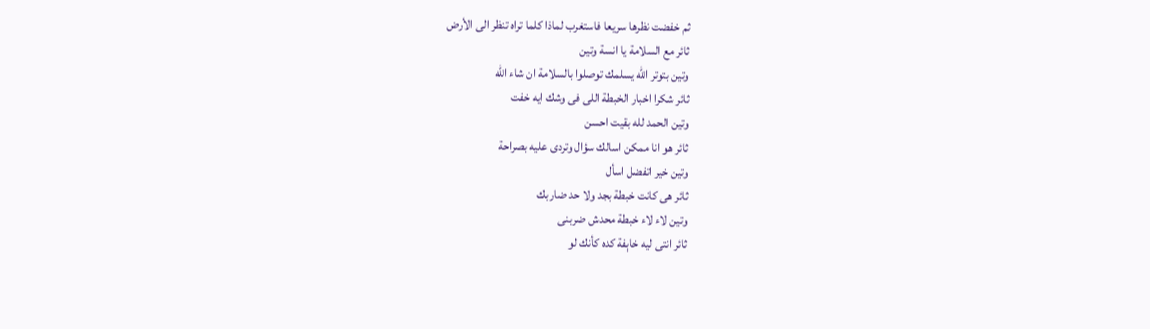ثم خفضت نظرها سريعا فاستغرب لماذا كلما تراه تنظر الى الأرض
ثائر مع السلامة يا انسة وتين
وتين بتوتر الله يسلمك توصلوا بالسلامة ان شاء الله
ثائر شكرا اخبار الخبطة اللى فى وشك ايه خفت
وتين الحمد لله بقيت احسن
ثائر هو انا ممكن اسالك سؤال وتردى عليه بصراحة
وتين خير اتفضل اسأل
ثائر هى كانت خبطة بجد ولا حد ضاربك
وتين لاء لاء خبطة محدش ضربنى
ثائر انتى ليه خاېفة كده كأنك لو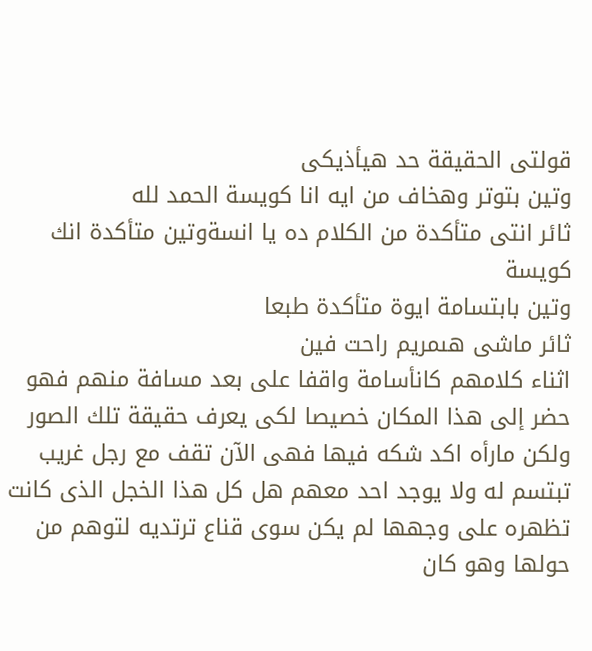قولتى الحقيقة حد هيأذيكى
وتين بتوتر وهخاف من ايه انا كويسة الحمد لله
ثائر انتى متأكدة من الكلام ده يا انسةوتين متأكدة انك كويسة
وتين بابتسامة ايوة متأكدة طبعا
ثائر ماشى هىمريم راحت فين
اثناء كلامهم كانأسامة واقفا على بعد مسافة منهم فهو حضر إلى هذا المكان خصيصا لكى يعرف حقيقة تلك الصور ولكن مارأه اكد شكه فيها فهى الآن تقف مع رجل غريب تبتسم له ولا يوجد احد معهم هل كل هذا الخجل الذى كانت تظهره على وجهها لم يكن سوى قناع ترتديه لتوهم من حولها وهو كان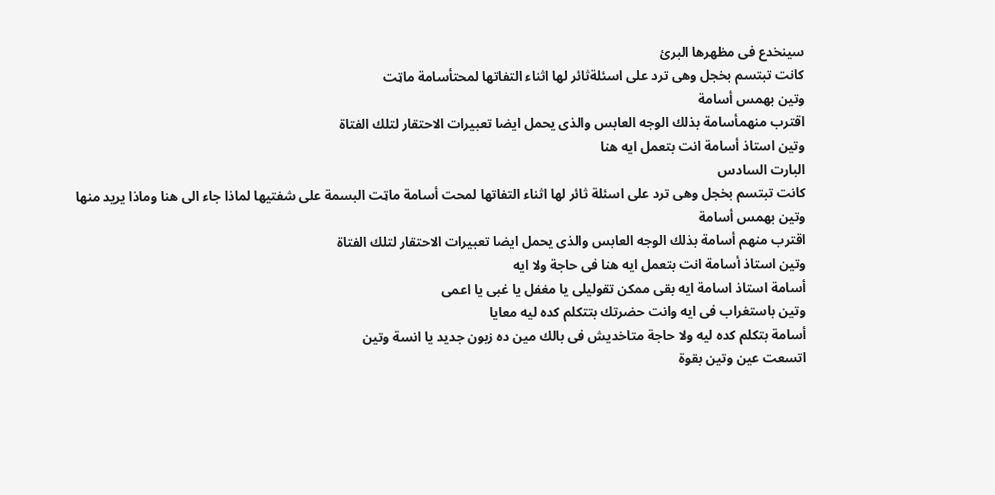سينخدع فى مظهرها البرئ
كانت تبتسم بخجل وهى ترد على اسئلةثائر لها اثناء التفاتها لمحتأسامة ماټت
وتين بهمس أسامة
اقترب منهمأسامة بذلك الوجه العابس والذى يحمل ايضا تعبيرات الاحتقار لتلك الفتاة
وتين استاذ أسامة انت بتعمل ايه هنا
البارت السادس
كانت تبتسم بخجل وهى ترد على اسئلة ثائر لها اثناء التفاتها لمحت أسامة ماټت البسمة على شفتيها لماذا جاء الى هنا وماذا يريد منها
وتين بهمس أسامة
اقترب منهم أسامة بذلك الوجه العابس والذى يحمل ايضا تعبيرات الاحتقار لتلك الفتاة
وتين استاذ أسامة انت بتعمل ايه هنا فى حاجة ولا ايه
أسامة استاذ اسامة ايه بقى ممكن تقوليلى يا مغفل يا غبى يا اعمى
وتين باستغراب فى ايه وانت حضرتك بتتكلم كده ليه معايا
أسامة بتكلم كده ليه ولا حاجة متاخديش فى بالك مين ده زبون جديد يا انسة وتين
اتسعت عين وتين بقوة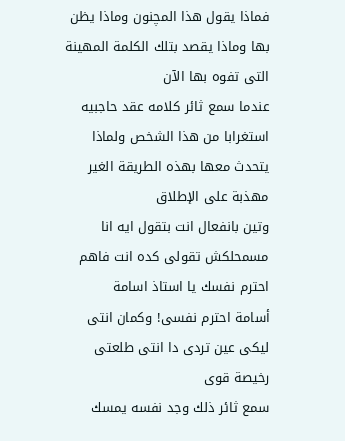فماذا يقول هذا المچنون وماذا يظن بها وماذا يقصد بتلك الكلمة المهينة التى تفوه بها الآن
عندما سمع ثائر كلامه عقد حاجبيه استغرابا من هذا الشخص ولماذا يتحدث معها بهذه الطريقة الغير مهذبة على الإطلاق
وتين بانفعال انت بتقول ايه انا مسمحلكش تقولى كده انت فاهم احترم نفسك يا استاذ اسامة
أسامة احترم نفسى! وكمان انتى ليكى عين تردى دا انتى طلعتى رخيصة قوى
سمع ثائر ذلك وجد نفسه يمسك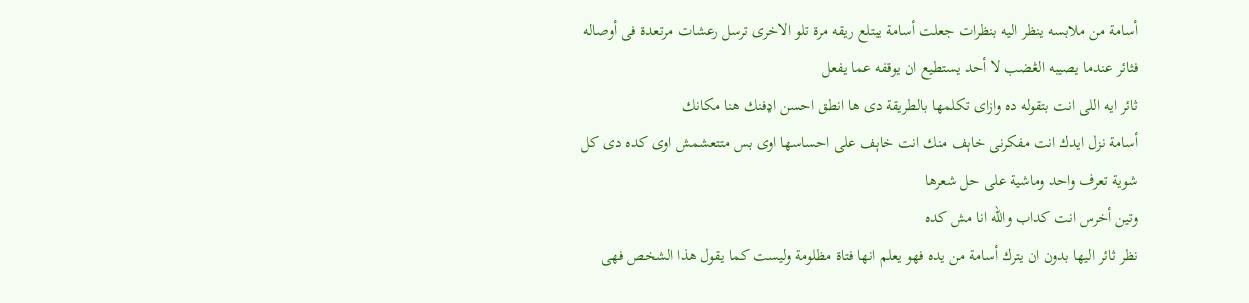أسامة من ملابسه ينظر اليه بنظرات جعلت أسامة يبتلع ريقه مرة تلو الاخرى ترسل رعشات مرتعدة فى أوصاله فثائر عندما يصيبه الڠضب لا أحد يستطيع ان يوقفه عما يفعل
ثائر ايه اللى انت بتقوله ده وازاى تكلمها بالطريقة دى ها انطق احسن اډفنك هنا مكانك
أسامة نزل ايدك انت مفكرنى خاېف منك انت خاېف على احساسها اوى بس متتعشمش اوى كده دى كل شوية تعرف واحد وماشية على حل شعرها
وتين أخرس انت كداب والله انا مش كده
نظر ثائر اليها بدون ان يترك أسامة من يده فهو يعلم انها فتاة مظلومة وليست كما يقول هذا الشخص فهى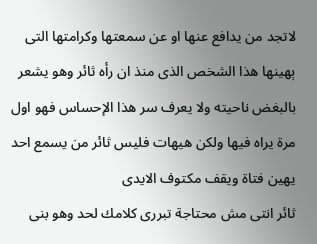لاتجد من يدافع عنها او عن سمعتها وكرامتها التى ېهينها هذا الشخص الذى منذ ان رأه ثائر وهو يشعر بالبغض ناحيته ولا يعرف سر هذا الإحساس فهو اول مرة يراه فيها ولكن هيهات فليس ثائر من يسمع احد يهين فتاة ويقف مكتوف الايدى
ثائر انتى مش محتاجة تبررى كلامك لحد وهو بنى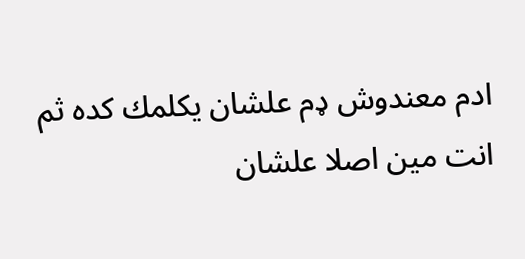ادم معندوش ډم علشان يكلمك كده ثم انت مين اصلا علشان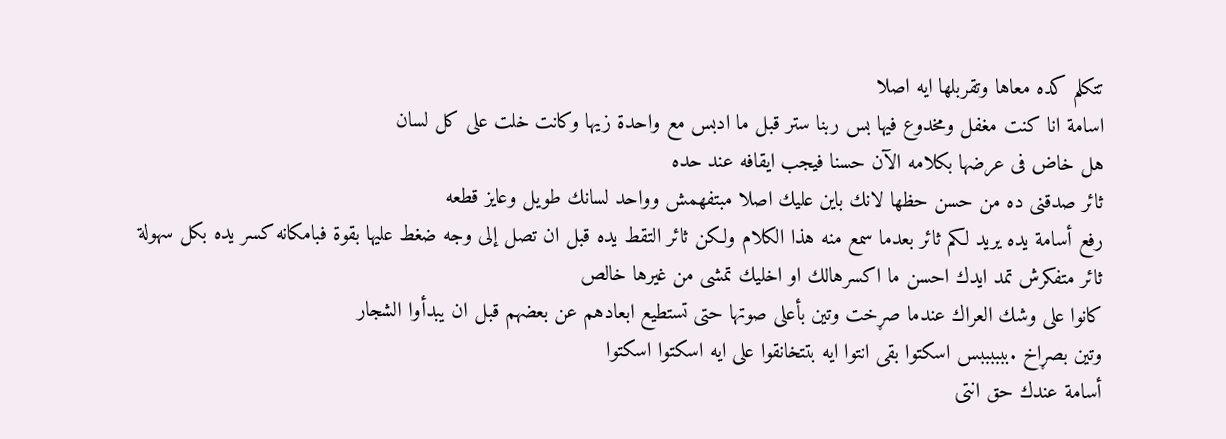تتكلم كده معاها وتقربلها ايه اصلا
اسامة انا كنت مغفل ومخدوع فيها بس ربنا ستر قبل ما ادبس مع واحدة زيها وكانت خلت على كل لسان
هل خاض فى عرضها بكلامه الآن حسنا فيجب ايقافه عند حده
ثائر صدقنى ده من حسن حظها لانك باين عليك اصلا مبتفهمش وواحد لسانك طويل وعايز قطعه
رفع أسامة يده يريد لكم ثائر بعدما سمع منه هذا الكلام ولكن ثائر التقط يده قبل ان تصل إلى وجه ضغط عليها بقوة فبامكانه كسر يده بكل سهولة
ثائر متفكرش تمد ايدك احسن ما اكسرهالك او اخليك تمشى من غيرها خالص
كانوا على وشك العراك عندما صړخت وتين بأعلى صوتها حتى تستطيع ابعادهم عن بعضهم قبل ان يبدأوا الشجار
وتين بصړاخ .ببببببس اسكتوا بقى انتوا ايه بتتخانقوا على ايه اسكتوا اسكتوا
أسامة عندك حق انتى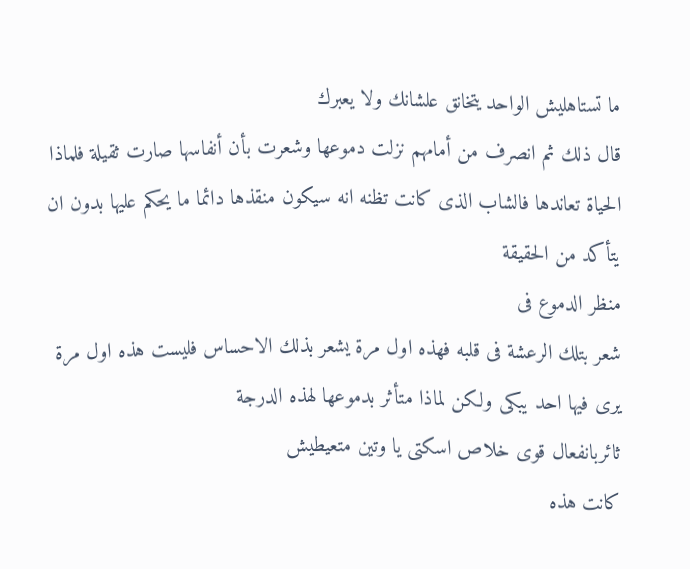ما تستاهليش الواحد يتخانق علشانك ولا يعبرك
قال ذلك ثم انصرف من أمامهم نزلت دموعها وشعرت بأن أنفاسها صارت ثقيلة فلماذا الحياة تعاندها فالشاب الذى كانت تظنه انه سيكون منقذها دائما ما يحكم عليها بدون ان يتأكد من الحقيقة
منظر الدموع فى
شعر بتلك الرعشة فى قلبه فهذه اول مرة يشعر بذلك الاحساس فليست هذه اول مرة يرى فيها احد يبكى ولكن لماذا متأثر بدموعها لهذه الدرجة
ثائربانفعال قوى خلاص اسكتى يا وتين متعيطيش
كانت هذه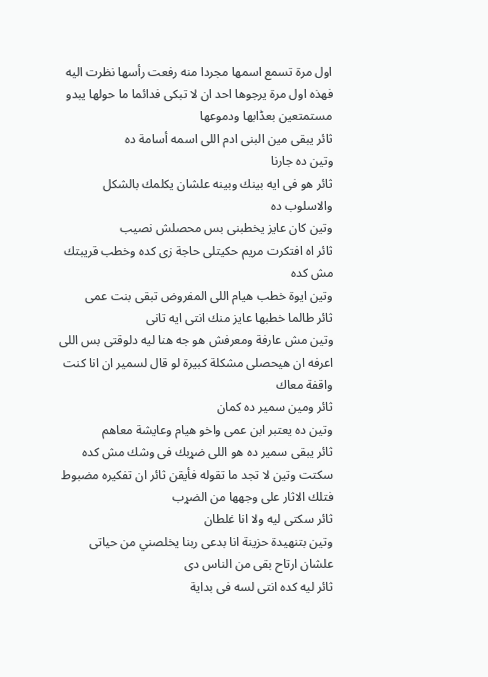اول مرة تسمع اسمها مجردا منه رفعت رأسها نظرت اليه فهذه اول مرة يرجوها احد ان لا تبكى فدائما ما حولها يبدو مستمتعين بعڈابها ودموعها
ثائر يبقى مين البنى ادم اللى اسمه أسامة ده
وتين ده جارنا
ثائر هو فى ايه بينك وبينه علشان يكلمك بالشكل والاسلوب ده
وتين كان عايز يخطبنى بس محصلش نصيب
ثائر اه افتكرت مريم حكيتلى حاجة زى كده وخطب قريبتك مش كده
وتين ايوة خطب هيام اللى المفروض تبقى بنت عمى
ثائر طالما خطبها عايز منك انتى ايه تانى
وتين مش عارفة ومعرفش هو جه هنا ليه دلوقتى بس اللى اعرفه ان هيحصلى مشكلة كبيرة لو قال لسمير ان انا كنت واقفة معاك
ثائر ومين سمير ده كمان
وتين ده يعتبر ابن عمى واخو هيام وعايشة معاهم
ثائر يبقى سمير ده هو اللى ضړبك فى وشك مش كده
سكتت وتين لا تجد ما تقوله فأيقن ثائر ان تفكيره مضبوط فتلك الاثار على وجهها من الضړب
ثائر سكتى ليه ولا انا غلطان
وتين بتنهيدة حزينة انا بدعى ربنا يخلصني من حياتى علشان ارتاح بقى من الناس دى
ثائر ليه كده انتى لسه فى بداية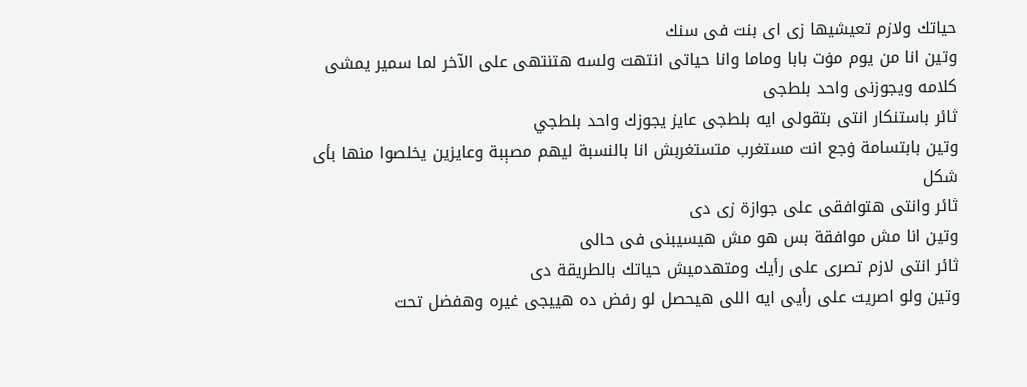حياتك ولازم تعيشيها زى اى بنت فى سنك
وتين انا من يوم مۏت بابا وماما وانا حياتى انتهت ولسه هتنتهى على الآخر لما سمير يمشى كلامه ويجوزنى واحد بلطجى
ثائر باستنكار انتى بتقولى ايه بلطجى عايز يجوزك واحد بلطجي
وتين بابتسامة ۏجع انت مستغرب متستغربش انا بالنسبة ليهم مصېبة وعايزين يخلصوا منها بأى شكل
ثائر وانتى هتوافقى على جوازة زى دى
وتين انا مش موافقة بس هو مش هيسيبنى فى حالى
ثائر انتى لازم تصرى على رأيك ومتهدميش حياتك بالطريقة دى
وتين ولو اصريت على رأيى ايه اللى هيحصل لو رفض ده هييجى غيره وهفضل تحت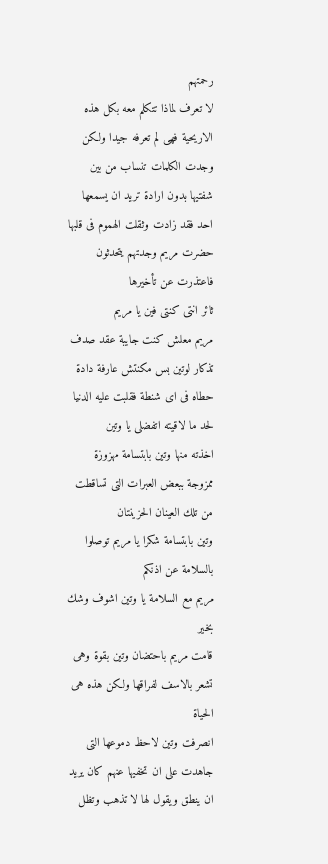رحمتهم
لا تعرف لماذا تتكلم معه بكل هذه الاريحية فهى لم تعرفه جيدا ولكن وجدت الكلمات تنساب من بين شفتيها بدون ارادة تريد ان يسمعها احد فقد زادت وثقلت الهموم فى قلبها
حضرت مريم وجدتهم يتحدثون فاعتذرت عن تأخيرها
ثائر انتى كنتى فين يا مريم
مريم معلش كنت جايبة عقد صدف تذكار لوتين بس مكنتش عارفة دادة حطاه فى اى شنطة فقلبت عليه الدنيا لحد ما لاقيته اتفضلى يا وتين
اخذته منها وتين بابتسامة مهزوزة ممزوجة ببعض العبرات التى تساقطت من تلك العينان الحزينتان
وتين بابتسامة شكرا يا مريم توصلوا بالسلامة عن اذنكم
مريم مع السلامة يا وتين اشوف وشك بخير
قامت مريم باحتضان وتين بقوة وهى تشعر بالاسف لفراقها ولكن هذه هى الحياة
انصرفت وتين لاحظ دموعها التى جاهدت على ان تخفيها عنهم كان يريد ان ينطق ويقول لها لا تذهب وتظل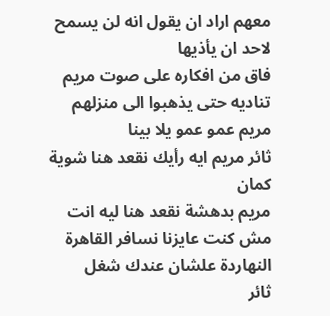معهم اراد ان يقول انه لن يسمح لاحد ان يأذيها
فاق من افكاره على صوت مريم تناديه حتى يذهبوا الى منزلهم
مريم عمو عمو يلا بينا
ثائر مريم ايه رأيك نقعد هنا شوية كمان
مريم بدهشة نقعد هنا ليه انت مش كنت عايزنا نسافر القاهرة النهاردة علشان عندك شغل
ثائر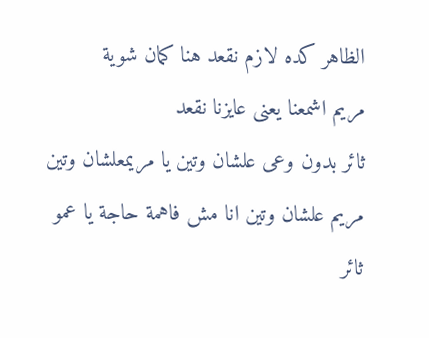الظاهر كده لازم نقعد هنا كمان شوية
مريم اشمعنا يعنى عايزنا نقعد
ثائر بدون وعى علشان وتين يا مريمعلشان وتين
مريم علشان وتين انا مش فاهمة حاجة يا عمو
ثائر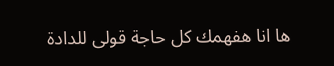ها انا هفهمك كل حاجة قولى للدادة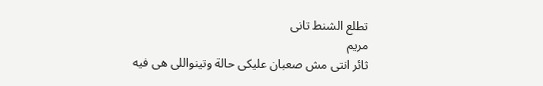تطلع الشنط تانى
مريم
ثائر انتى مش صعبان عليكى حالة وتينواللى هى فيه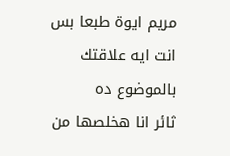مريم ايوة طبعا بس انت ايه علاقتك بالموضوع ده
ثائر انا هخلصها من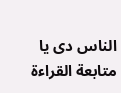الناس دى يا
متابعة القراءة